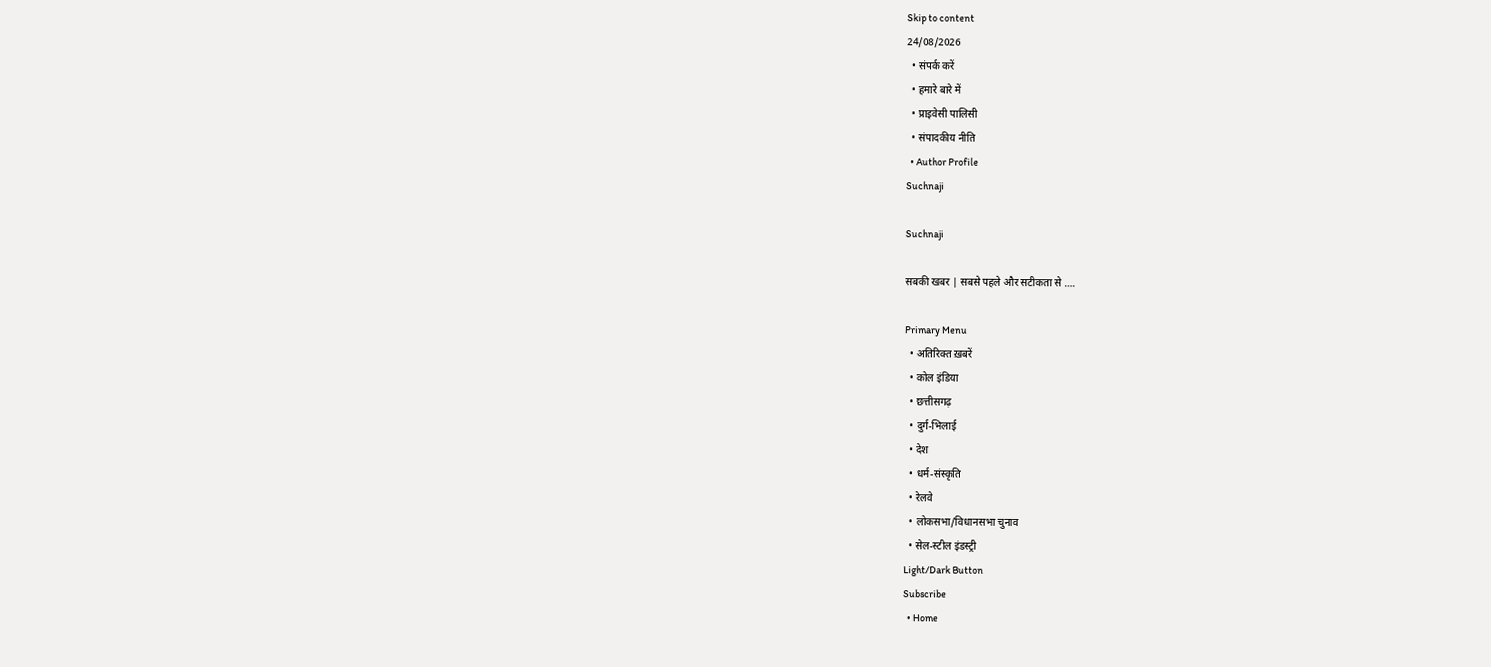Skip to content
24/08/2026
  • संपर्क करें
  • हमारे बारे में
  • प्राइवेसी पालिसी
  • संपादकीय नीति
  • Author Profile
Suchnaji

Suchnaji

सबकी खबर | सबसे पहले और सटीकता से ….

Primary Menu
  • अतिरिक्त ख़बरें
  • कोल इंडिया
  • छत्तीसगढ़
  • दुर्ग-भिलाई
  • देश
  • धर्म-संस्कृति
  • रेलवे
  • लोकसभा/विधानसभा चुनाव
  • सेल-स्टील इंडस्ट्री
Light/Dark Button
Subscribe
  • Home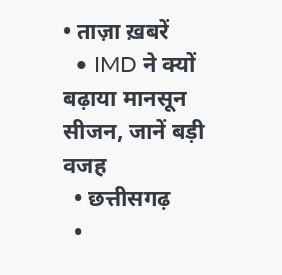• ताज़ा ख़बरें
  • IMD ने क्यों बढ़ाया मानसून सीजन, जानें बड़ी वजह
  • छत्तीसगढ़
  •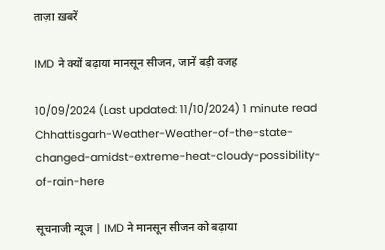ताज़ा ख़बरें

IMD ने क्यों बढ़ाया मानसून सीजन, जानें बड़ी वजह

10/09/2024 (Last updated: 11/10/2024) 1 minute read
Chhattisgarh-Weather-Weather-of-the-state-changed-amidst-extreme-heat-cloudy-possibility-of-rain-here

सूचनाजी न्यूज | IMD ने मानसून सीजन को बढ़ाया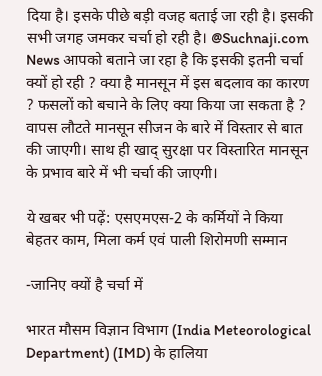दिया है। इसके पीछे बड़ी वजह बताई जा रही है। इसकी सभी जगह जमकर चर्चा हो रही है। @Suchnaji.com News आपको बताने जा रहा है कि इसकी इतनी चर्चा क्यों हो रही ? क्या है मानसून में इस बदलाव का कारण ? फसलों को बचाने के लिए क्या किया जा सकता है ? वापस लौटते मानसून सीजन के बारे में विस्तार से बात की जाएगी। साथ ही खाद् सुरक्षा पर विस्तारित मानसून के प्रभाव बारे में भी चर्चा की जाएगी।

ये खबर भी पढ़ें: एसएमएस-2 के कर्मियों ने किया बेहतर काम, मिला कर्म एवं पाली शिरोमणी सम्मान

-जानिए क्यों है चर्चा में

भारत मौसम विज्ञान विभाग (India Meteorological Department) (IMD) के हालिया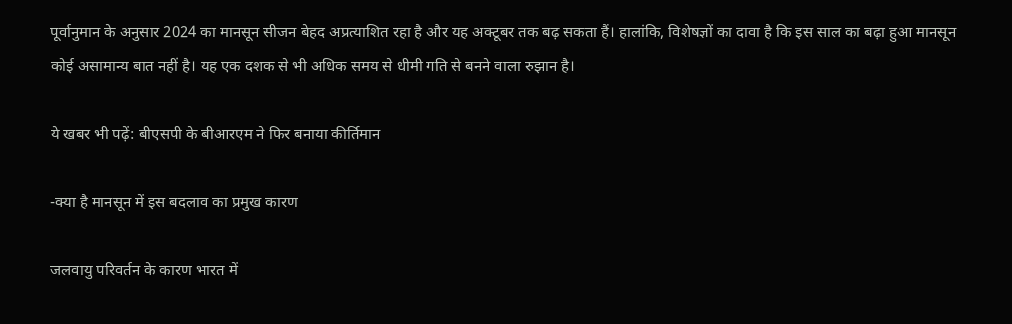पूर्वानुमान के अनुसार 2024 का मानसून सीजन बेहद अप्रत्याशित रहा है और यह अक्टूबर तक बढ़ सकता हैं। हालांकि, विशेषज्ञों का दावा है कि इस साल का बढ़ा हुआ मानसून कोई असामान्य बात नहीं है। यह एक दशक से भी अधिक समय से धीमी गति से बनने वाला रुझान है।

ये खबर भी पढ़ें: बीएसपी के बीआरएम ने फिर बनाया कीर्तिमान

-क्या है मानसून में इस बदलाव का प्रमुख कारण

जलवायु परिवर्तन के कारण भारत में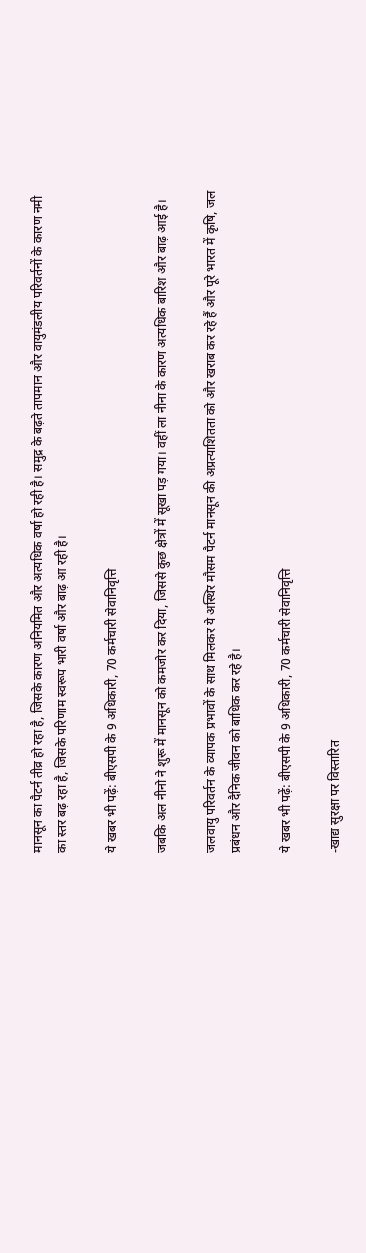मानसून का पैटर्न तीव्र हो रहा है, जिसके कारण अनियमित और अत्यधिक वर्षा हो रही है। समुद्र के बढ़ते तापमान और वायुमंडलीय परिवर्तनों के कारण नमी का स्तर बढ़ रहा है, जिसके परिणाम स्वरूप भारी वर्षा और बाढ़ आ रही है।

ये खबर भी पढ़ें: बीएसपी के 9 अधिकारी, 70 कर्मचारी सेवानिवृत्ति

जबकि अल नीनो ने शुरू में मानसून को कमजोर कर दिया, जिससे कुछ क्षेत्रों में सूखा पड़ गया। वहीं ला नीना के कारण अत्यधिक बारिश और बाढ़ आई है।

जलवायु परिवर्तन के व्यापक प्रभावों के साथ मिलकर ये अस्थिर मौसम पैटर्न मानसून की अप्रत्याशितता को और खराब कर रहे हैं और पूरे भारत में कृषि, जल प्रबंधन और दैनिक जीवन को बाधिक कर रहे है।

ये खबर भी पढ़ें: बीएसपी के 9 अधिकारी, 70 कर्मचारी सेवानिवृत्ति

-खाद्य सुरक्षा पर विस्तारित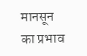मानसून का प्रभाव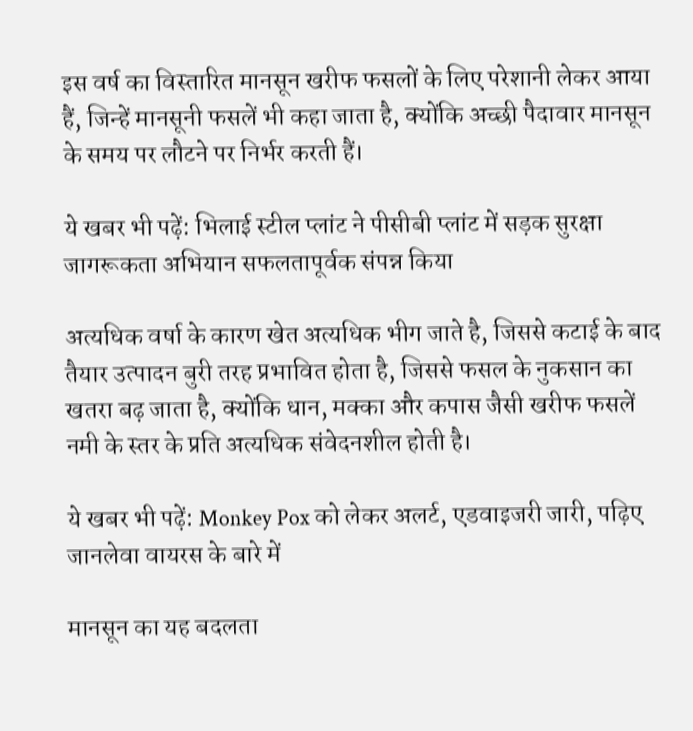इस वर्ष का विस्तारित मानसून खरीफ फसलों के लिए परेशानी लेकर आया हैं, जिन्हें मानसूनी फसलें भी कहा जाता है, क्योंकि अच्छी पैदावार मानसून के समय पर लौटने पर निर्भर करती हैं।

ये खबर भी पढ़ें: भिलाई स्टील प्लांट ने पीसीबी प्लांट में सड़क सुरक्षा जागरूकता अभियान सफलतापूर्वक संपन्न किया

अत्यधिक वर्षा के कारण खेत अत्यधिक भीग जाते है, जिससे कटाई के बाद तैयार उत्पादन बुरी तरह प्रभावित होता है, जिससे फसल के नुकसान का खतरा बढ़ जाता है, क्योंकि धान, मक्का और कपास जैसी खरीफ फसलें नमी के स्तर के प्रति अत्यधिक संवेदनशील होती है।

ये खबर भी पढ़ें: Monkey Pox को लेकर अलर्ट, एडवाइजरी जारी, पढ़िए जानलेवा वायरस के बारे में

मानसून का यह बदलता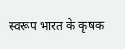स्वरूप भारत के कृषक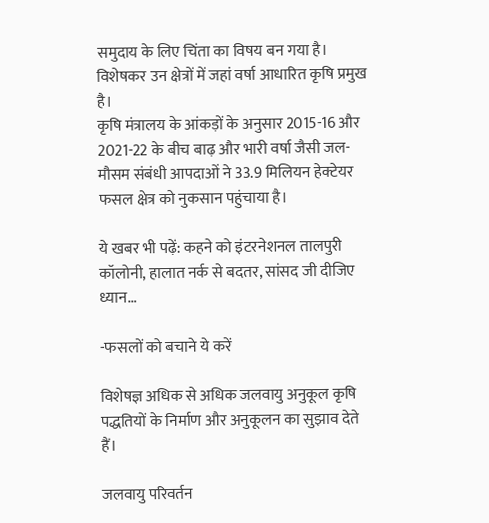समुदाय के लिए चिंता का विषय बन गया है। विशेषकर उन क्षेत्रों में जहां वर्षा आधारित कृषि प्रमुख है।
कृषि मंत्रालय के आंकड़ों के अनुसार 2015-16 और 2021-22 के बीच बाढ़ और भारी वर्षा जैसी जल-मौसम संबंधी आपदाओं ने 33.9 मिलियन हेक्टेयर फसल क्षेत्र को नुकसान पहुंचाया है।

ये खबर भी पढ़ें: कहने को इंटरनेशनल तालपुरी कॉलोनी, हालात नर्क से बदतर, सांसद जी दीजिए ध्यान…

-फसलों को बचाने ये करें

विशेषज्ञ अधिक से अधिक जलवायु अनुकूल कृषि पद्धतियों के निर्माण और अनुकूलन का सुझाव देते हैं।

जलवायु परिवर्तन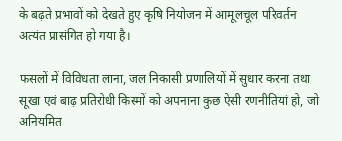के बढ़ते प्रभावों को देखते हुए कृषि नियोजन में आमूलचूल परिवर्तन अत्यंत प्रासंगित हो गया है।

फसलों में विविधता लाना, जल निकासी प्रणालियों में सुधार करना तथा सूखा एवं बाढ़ प्रतिरोधी किस्मों को अपनाना कुछ ऐसी रणनीतियां हो, जो अनियमित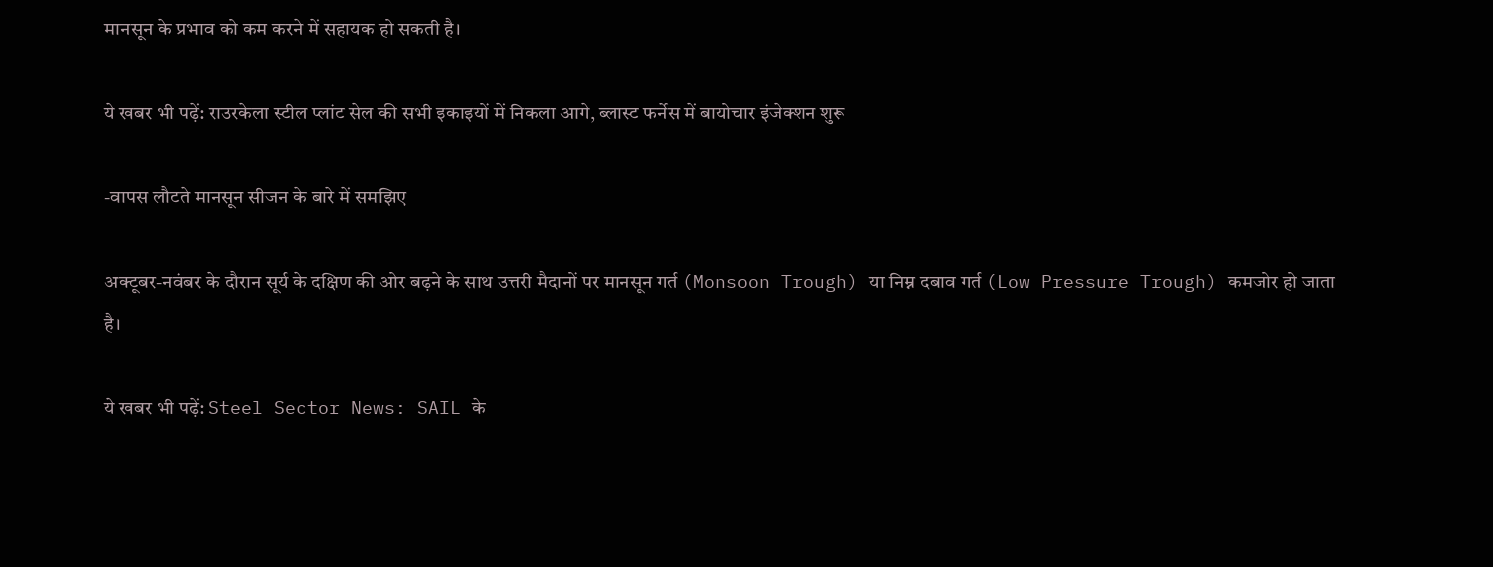मानसून के प्रभाव को कम करने में सहायक हो सकती है।

ये खबर भी पढ़ें: राउरकेला स्टील प्लांट सेल की सभी इकाइयों में निकला आगे, ब्लास्ट फर्नेस में बायोचार इंजेक्शन शुरू

-वापस लौटते मानसून सीजन के बारे में समझिए

अक्टूबर-नवंबर के दौरान सूर्य के दक्षिण की ओर बढ़ने के साथ उत्तरी मैदानों पर मानसून गर्त (Monsoon Trough) या निम्न दबाव गर्त (Low Pressure Trough) कमजोर हो जाता है।

ये खबर भी पढ़ें: Steel Sector News: SAIL के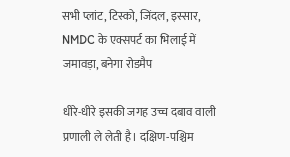सभी प्लांट, टिस्को, जिंदल, इस्सार, NMDC के एक्सपर्ट का भिलाई में जमावड़ा, बनेगा रोडमैप

धीरे-धीरे इसकी जगह उच्च दबाव वाली प्रणाली ले लेती है। दक्षिण-पश्चिम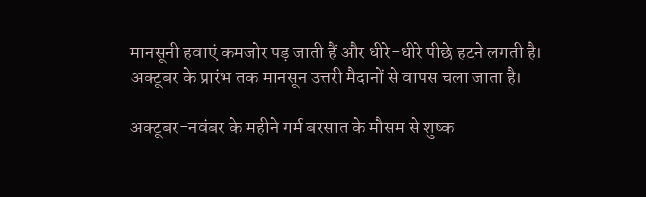मानसूनी हवाएं कमजोर पड़ जाती हैं और धीरे-धीरे पीछे हटने लगती है।
अक्टूबर के प्रारंभ तक मानसून उत्तरी मैदानों से वापस चला जाता है।

अक्टूबर-नवंबर के महीने गर्म बरसात के मौसम से शुष्क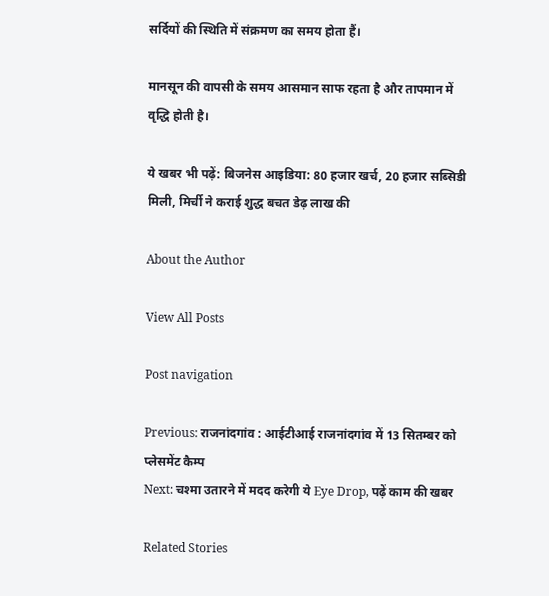सर्दियों की स्थिति में संक्रमण का समय होता हैं।

मानसून की वापसी के समय आसमान साफ रहता है और तापमान में वृद्धि होती है।

ये खबर भी पढ़ें: बिजनेस आइडिया: 80 हजार खर्च, 20 हजार सब्सिडी मिली, मिर्ची ने कराई शुद्ध बचत डेढ़ लाख की

About the Author

View All Posts

Post navigation

Previous: राजनांदगांव : आईटीआई राजनांदगांव में 13 सितम्बर को प्लेसमेंट कैम्प
Next: चश्मा उतारने में मदद करेगी ये Eye Drop, पढ़ें काम की खबर

Related Stories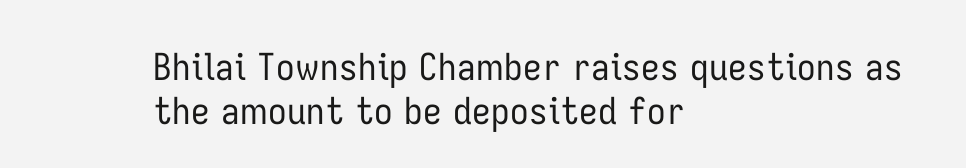Bhilai Township Chamber raises questions as the amount to be deposited for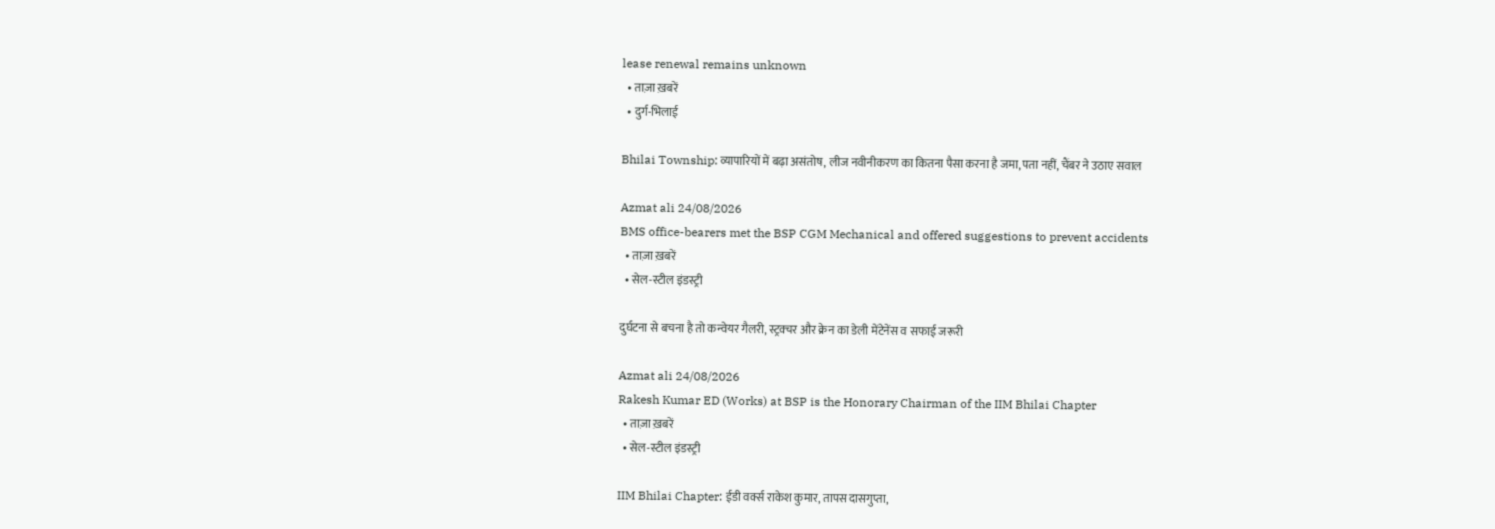lease renewal remains unknown
  • ताज़ा ख़बरें
  • दुर्ग-भिलाई

Bhilai Township: व्यापारियों में बढ़ा असंतोष, लीज नवीनीकरण का कितना पैसा करना है जमा, पता नहीं, चैंबर ने उठाए सवाल

Azmat ali 24/08/2026
BMS office-bearers met the BSP CGM Mechanical and offered suggestions to prevent accidents
  • ताज़ा ख़बरें
  • सेल-स्टील इंडस्ट्री

दुर्घटना से बचना है तो कन्वेयर गैलरी, स्ट्रक्चर और क्रेन का डेली मेंटेनेंस व सफाई जरूरी

Azmat ali 24/08/2026
Rakesh Kumar ED (Works) at BSP is the Honorary Chairman of the IIM Bhilai Chapter
  • ताज़ा ख़बरें
  • सेल-स्टील इंडस्ट्री

IIM Bhilai Chapter: ईडी वर्क्स राकेश कुमार, तापस दासगुप्ता,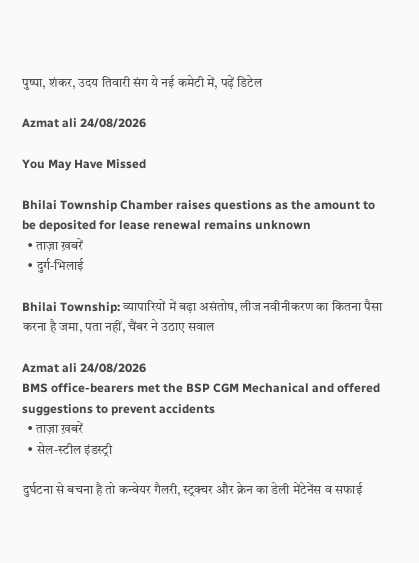पुष्पा, शंकर, उदय तिवारी संग ये नई कमेटी में, पढ़ें डिटेल

Azmat ali 24/08/2026

You May Have Missed

Bhilai Township Chamber raises questions as the amount to be deposited for lease renewal remains unknown
  • ताज़ा ख़बरें
  • दुर्ग-भिलाई

Bhilai Township: व्यापारियों में बढ़ा असंतोष, लीज नवीनीकरण का कितना पैसा करना है जमा, पता नहीं, चैंबर ने उठाए सवाल

Azmat ali 24/08/2026
BMS office-bearers met the BSP CGM Mechanical and offered suggestions to prevent accidents
  • ताज़ा ख़बरें
  • सेल-स्टील इंडस्ट्री

दुर्घटना से बचना है तो कन्वेयर गैलरी, स्ट्रक्चर और क्रेन का डेली मेंटेनेंस व सफाई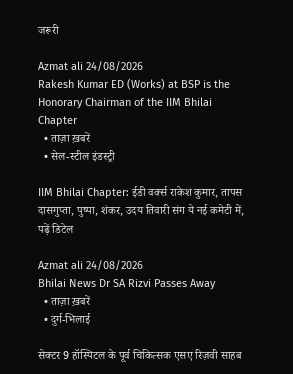जरूरी

Azmat ali 24/08/2026
Rakesh Kumar ED (Works) at BSP is the Honorary Chairman of the IIM Bhilai Chapter
  • ताज़ा ख़बरें
  • सेल-स्टील इंडस्ट्री

IIM Bhilai Chapter: ईडी वर्क्स राकेश कुमार, तापस दासगुप्ता, पुष्पा, शंकर, उदय तिवारी संग ये नई कमेटी में, पढ़ें डिटेल

Azmat ali 24/08/2026
Bhilai News Dr SA Rizvi Passes Away
  • ताज़ा ख़बरें
  • दुर्ग-भिलाई

सेक्टर 9 हॉस्पिटल के पूर्व चिकित्सक एसए रिज़वी साहब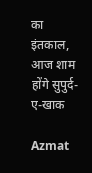का इंतकाल, आज शाम होंगे सुपुर्द-ए-खाक

Azmat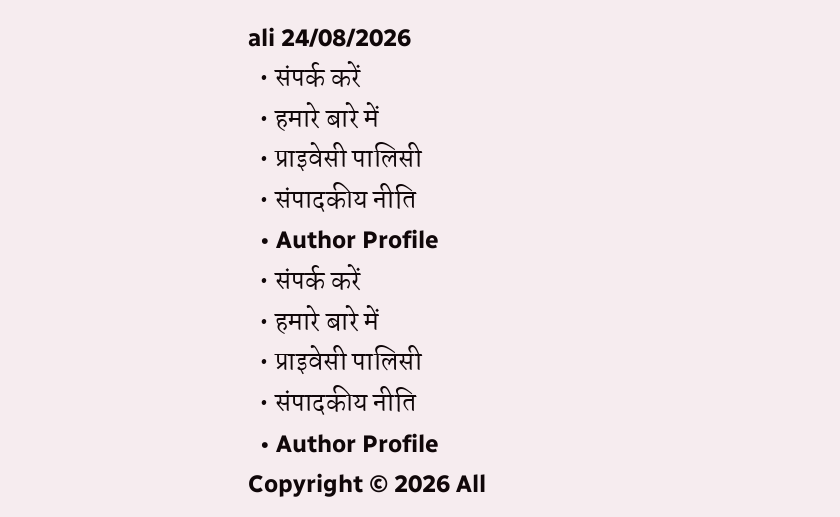ali 24/08/2026
  • संपर्क करें
  • हमारे बारे में
  • प्राइवेसी पालिसी
  • संपादकीय नीति
  • Author Profile
  • संपर्क करें
  • हमारे बारे में
  • प्राइवेसी पालिसी
  • संपादकीय नीति
  • Author Profile
Copyright © 2026 All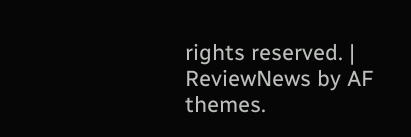rights reserved. | ReviewNews by AF themes.